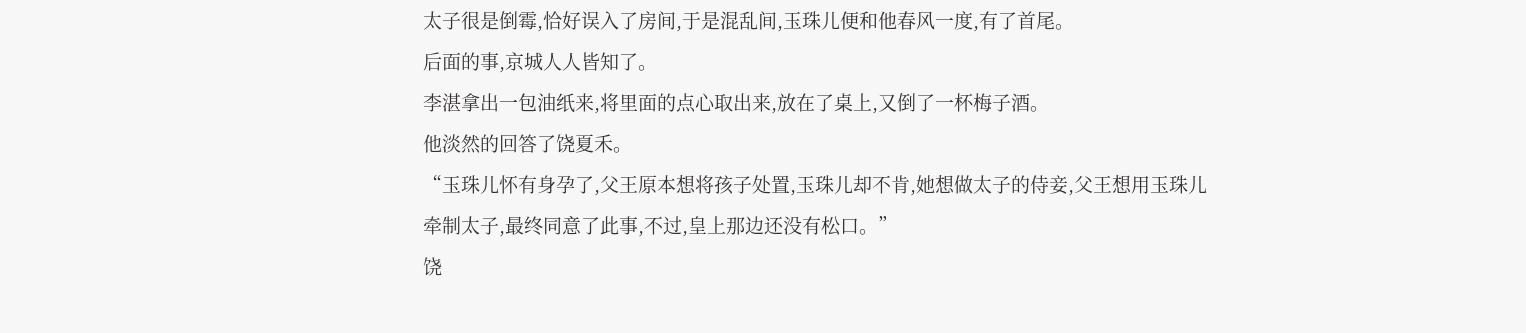太子很是倒霉,恰好误入了房间,于是混乱间,玉珠儿便和他春风一度,有了首尾。
后面的事,京城人人皆知了。
李湛拿出一包油纸来,将里面的点心取出来,放在了桌上,又倒了一杯梅子酒。
他淡然的回答了饶夏禾。
“玉珠儿怀有身孕了,父王原本想将孩子处置,玉珠儿却不肯,她想做太子的侍妾,父王想用玉珠儿牵制太子,最终同意了此事,不过,皇上那边还没有松口。”
饶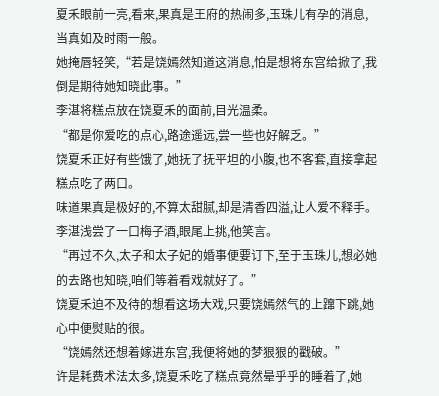夏禾眼前一亮,看来,果真是王府的热闹多,玉珠儿有孕的消息,当真如及时雨一般。
她掩唇轻笑,“若是饶嫣然知道这消息,怕是想将东宫给掀了,我倒是期待她知晓此事。”
李湛将糕点放在饶夏禾的面前,目光温柔。
“都是你爱吃的点心,路途遥远,尝一些也好解乏。”
饶夏禾正好有些饿了,她抚了抚平坦的小腹,也不客套,直接拿起糕点吃了两口。
味道果真是极好的,不算太甜腻,却是清香四溢,让人爱不释手。
李湛浅尝了一口梅子酒,眼尾上挑,他笑言。
“再过不久,太子和太子妃的婚事便要订下,至于玉珠儿,想必她的去路也知晓,咱们等着看戏就好了。”
饶夏禾迫不及待的想看这场大戏,只要饶嫣然气的上蹿下跳,她心中便熨贴的很。
“饶嫣然还想着嫁进东宫,我便将她的梦狠狠的戳破。”
许是耗费术法太多,饶夏禾吃了糕点竟然晕乎乎的睡着了,她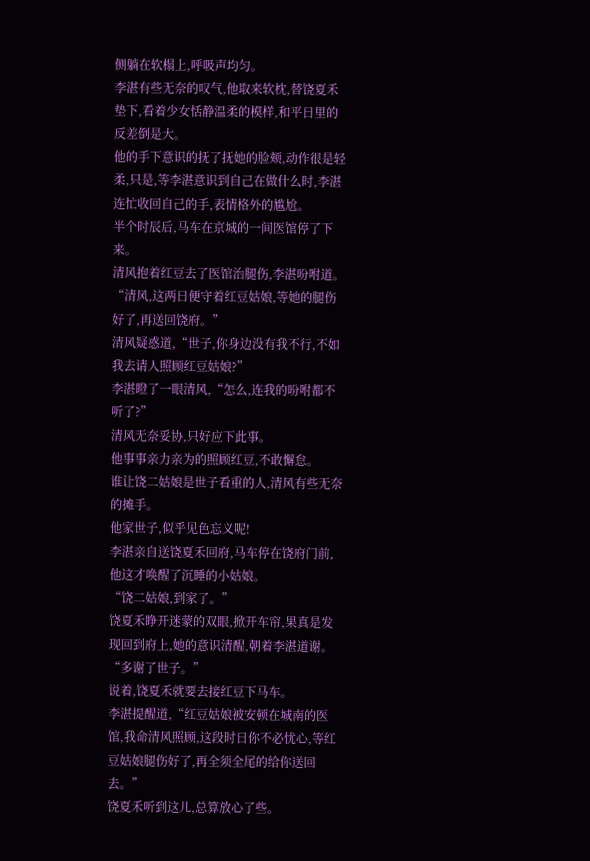侧躺在软榻上,呼吸声均匀。
李湛有些无奈的叹气,他取来软枕,替饶夏禾垫下,看着少女恬静温柔的模样,和平日里的反差倒是大。
他的手下意识的抚了抚她的脸颊,动作很是轻柔,只是,等李湛意识到自己在做什么时,李湛连忙收回自己的手,表情格外的尴尬。
半个时辰后,马车在京城的一间医馆停了下来。
清风抱着红豆去了医馆治腿伤,李湛吩咐道。
“清风,这两日便守着红豆姑娘,等她的腿伤好了,再送回饶府。”
清风疑惑道,“世子,你身边没有我不行,不如我去请人照顾红豆姑娘?”
李湛瞪了一眼清风,“怎么,连我的吩咐都不听了?”
清风无奈妥协,只好应下此事。
他事事亲力亲为的照顾红豆,不敢懈怠。
谁让饶二姑娘是世子看重的人,清风有些无奈的摊手。
他家世子,似乎见色忘义呢!
李湛亲自送饶夏禾回府,马车停在饶府门前,他这才唤醒了沉睡的小姑娘。
“饶二姑娘,到家了。”
饶夏禾睁开迷蒙的双眼,掀开车帘,果真是发现回到府上,她的意识清醒,朝着李湛道谢。
“多谢了世子。”
说着,饶夏禾就要去接红豆下马车。
李湛提醒道,“红豆姑娘被安顿在城南的医馆,我命清风照顾,这段时日你不必忧心,等红豆姑娘腿伤好了,再全须全尾的给你送回去。”
饶夏禾听到这儿,总算放心了些。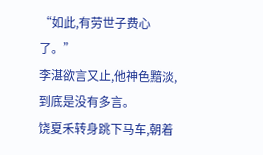“如此,有劳世子费心了。”
李湛欲言又止,他神色黯淡,到底是没有多言。
饶夏禾转身跳下马车,朝着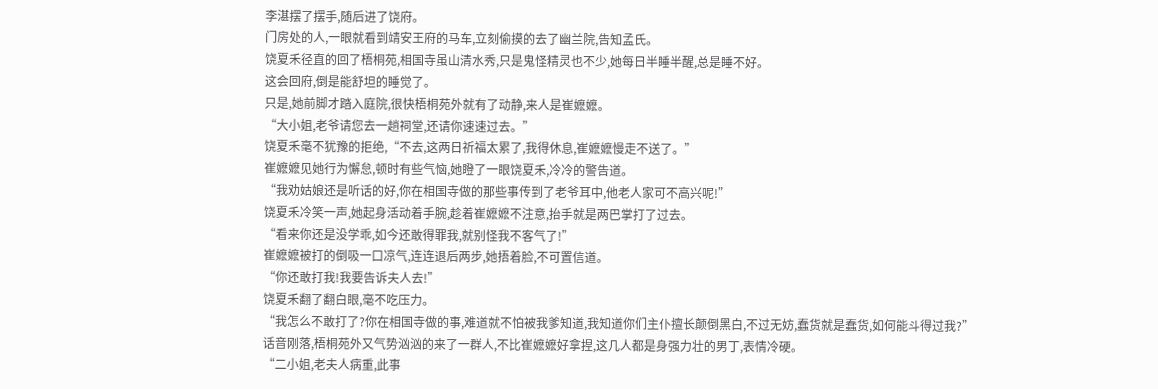李湛摆了摆手,随后进了饶府。
门房处的人,一眼就看到靖安王府的马车,立刻偷摸的去了幽兰院,告知孟氏。
饶夏禾径直的回了梧桐苑,相国寺虽山清水秀,只是鬼怪精灵也不少,她每日半睡半醒,总是睡不好。
这会回府,倒是能舒坦的睡觉了。
只是,她前脚才踏入庭院,很快梧桐苑外就有了动静,来人是崔嬷嬷。
“大小姐,老爷请您去一趟祠堂,还请你速速过去。”
饶夏禾毫不犹豫的拒绝,“不去,这两日祈福太累了,我得休息,崔嬷嬷慢走不送了。”
崔嬷嬷见她行为懈怠,顿时有些气恼,她瞪了一眼饶夏禾,冷冷的警告道。
“我劝姑娘还是听话的好,你在相国寺做的那些事传到了老爷耳中,他老人家可不高兴呢!”
饶夏禾冷笑一声,她起身活动着手腕,趁着崔嬷嬷不注意,抬手就是两巴掌打了过去。
“看来你还是没学乖,如今还敢得罪我,就别怪我不客气了!”
崔嬷嬷被打的倒吸一口凉气,连连退后两步,她捂着脸,不可置信道。
“你还敢打我!我要告诉夫人去!”
饶夏禾翻了翻白眼,毫不吃压力。
“我怎么不敢打了?你在相国寺做的事,难道就不怕被我爹知道,我知道你们主仆擅长颠倒黑白,不过无妨,蠢货就是蠢货,如何能斗得过我?”
话音刚落,梧桐苑外又气势汹汹的来了一群人,不比崔嬷嬷好拿捏,这几人都是身强力壮的男丁,表情冷硬。
“二小姐,老夫人病重,此事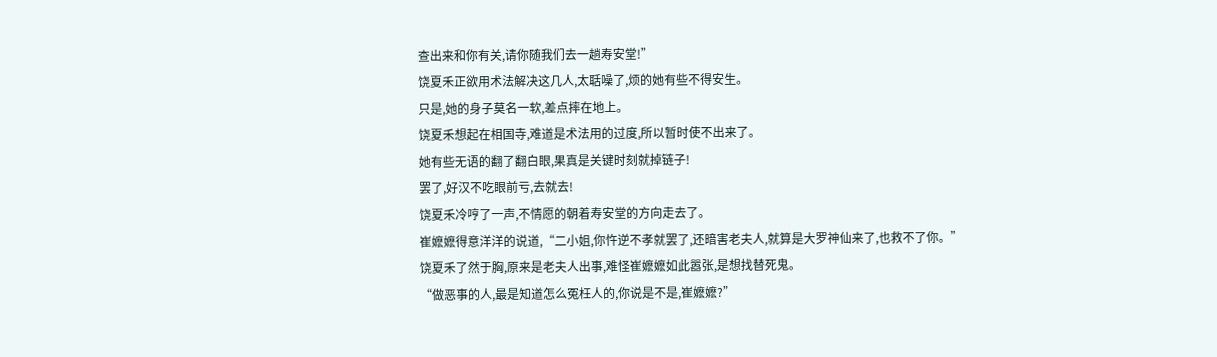查出来和你有关,请你随我们去一趟寿安堂!”
饶夏禾正欲用术法解决这几人,太聒噪了,烦的她有些不得安生。
只是,她的身子莫名一软,差点摔在地上。
饶夏禾想起在相国寺,难道是术法用的过度,所以暂时使不出来了。
她有些无语的翻了翻白眼,果真是关键时刻就掉链子!
罢了,好汉不吃眼前亏,去就去!
饶夏禾冷哼了一声,不情愿的朝着寿安堂的方向走去了。
崔嬷嬷得意洋洋的说道,“二小姐,你忤逆不孝就罢了,还暗害老夫人,就算是大罗神仙来了,也救不了你。”
饶夏禾了然于胸,原来是老夫人出事,难怪崔嬷嬷如此嚣张,是想找替死鬼。
“做恶事的人,最是知道怎么冤枉人的,你说是不是,崔嬷嬷?”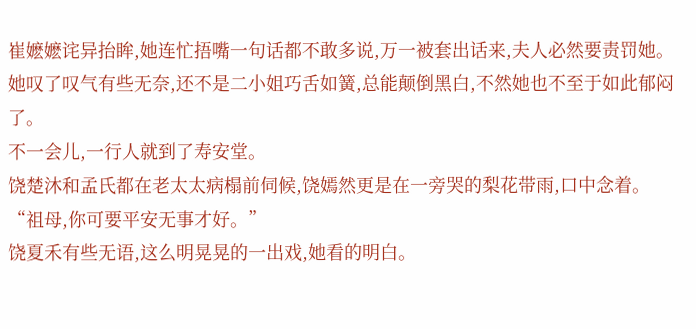崔嬷嬷诧异抬眸,她连忙捂嘴一句话都不敢多说,万一被套出话来,夫人必然要责罚她。
她叹了叹气有些无奈,还不是二小姐巧舌如簧,总能颠倒黑白,不然她也不至于如此郁闷了。
不一会儿,一行人就到了寿安堂。
饶楚沐和孟氏都在老太太病榻前伺候,饶嫣然更是在一旁哭的梨花带雨,口中念着。
“祖母,你可要平安无事才好。”
饶夏禾有些无语,这么明晃晃的一出戏,她看的明白。